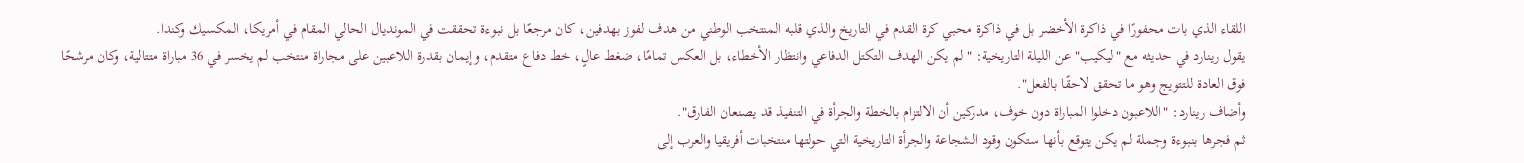اللقاء الذي بات محفورًا في ذاكرة الأخضر بل في ذاكرة محبي كرة القدم في التاريخ والذي قلبه المنتخب الوطني من هدف لفوز بهدفين، كان مرجعًا بل نبوءة تحققت في المونديال الحالي المقام في أمريكا، المكسيك وكندا.
يقول رينارد في حديثه مع "ليكيب" عن الليلة التاريخية: "لم يكن الهدف التكتل الدفاعي وانتظار الأخطاء، بل العكس تمامًا، ضغط عالٍ، خط دفاع متقدم، وإيمان بقدرة اللاعبين على مجاراة منتخب لم يخسر في 36 مباراة متتالية، وكان مرشحًا فوق العادة للتتويج وهو ما تحقق لاحقًا بالفعل".
وأضاف رينارد: "اللاعبون دخلوا المباراة دون خوف، مدركين أن الالتزام بالخطة والجرأة في التنفيذ قد يصنعان الفارق".
ثم فجرها بنبوءة وجملة لم يكن يتوقع بأنها ستكون وقود الشجاعة والجرأة التاريخية التي حولتها منتخبات أفريقيا والعرب إلى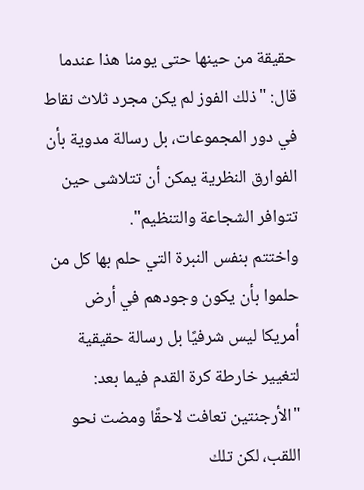حقيقة من حينها حتى يومنا هذا عندما قال: "ذلك الفوز لم يكن مجرد ثلاث نقاط في دور المجموعات، بل رسالة مدوية بأن الفوارق النظرية يمكن أن تتلاشى حين تتوافر الشجاعة والتنظيم".
واختتم بنفس النبرة التي حلم بها كل من حلموا بأن يكون وجودهم في أرض أمريكا ليس شرفيًا بل رسالة حقيقية لتغيير خارطة كرة القدم فيما بعد: "الأرجنتين تعافت لاحقًا ومضت نحو اللقب، لكن تلك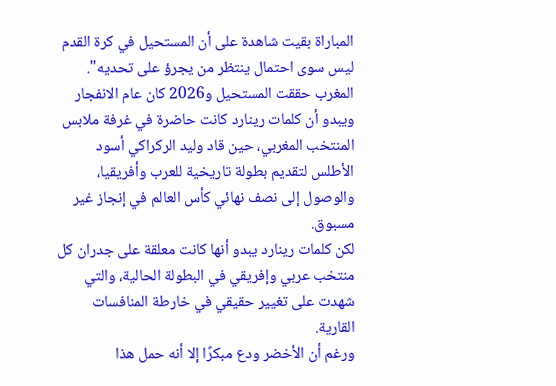المباراة بقيت شاهدة على أن المستحيل في كرة القدم ليس سوى احتمال ينتظر من يجرؤ على تحديه".
المغرب حققت المستحيل و2026 كان عام الانفجار
ويبدو أن كلمات رينارد كانت حاضرة في غرفة ملابس المنتخب المغربي، حين قاد وليد الركراكي أسود الأطلس لتقديم بطولة تاريخية للعرب وأفريقيا، والوصول إلى نصف نهائي كأس العالم في إنجاز غير مسبوق.
لكن كلمات رينارد يبدو أنها كانت معلقة على جدران كل منتخب عربي وإفريقي في البطولة الحالية، والتي شهدت على تغيير حقيقي في خارطة المنافسات القارية.
ورغم أن الأخضر ودع مبكرًا إلا أنه حمل هذا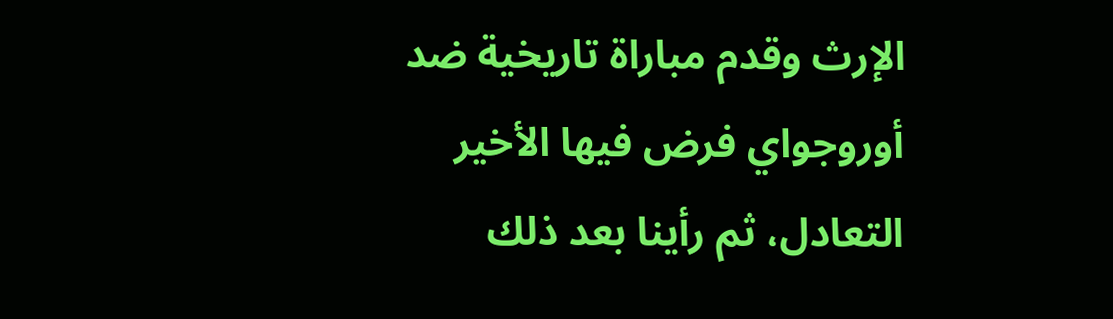الإرث وقدم مباراة تاريخية ضد أوروجواي فرض فيها الأخير التعادل، ثم رأينا بعد ذلك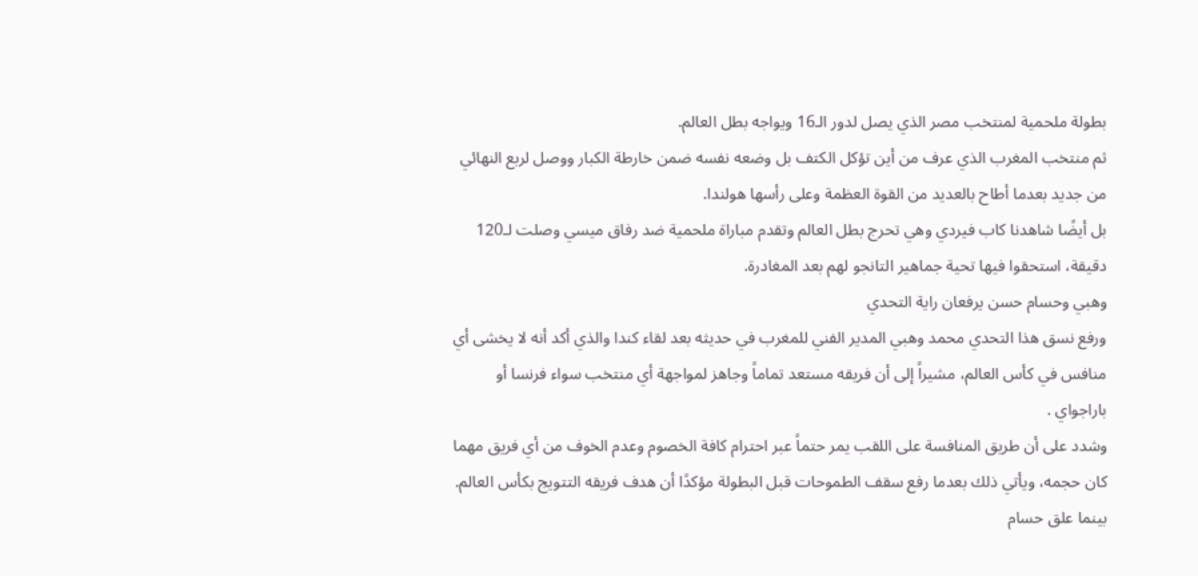بطولة ملحمية لمنتخب مصر الذي يصل لدور الـ16 ويواجه بطل العالم.
ثم منتخب المغرب الذي عرف من أين تؤكل الكتف بل وضعه نفسه ضمن خارطة الكبار ووصل لربع النهائي من جديد بعدما أطاح بالعديد من القوة العظمة وعلى رأسها هولندا.
بل أيضًا شاهدنا كاب فيردي وهي تحرج بطل العالم وتقدم مباراة ملحمية ضد رفاق ميسي وصلت لـ120 دقيقة، استحقوا فيها تحية جماهير التانجو لهم بعد المغادرة.
وهبي وحسام حسن يرفعان راية التحدي
ورفع نسق هذا التحدي محمد وهبي المدير الفني للمغرب في حديثه بعد لقاء كندا والذي أكد أنه لا يخشى أي منافس في كأس العالم، مشيراً إلى أن فريقه مستعد تماماً وجاهز لمواجهة أي منتخب سواء فرنسا أو باراجواي .
وشدد على أن طريق المنافسة على اللقب يمر حتماً عبر احترام كافة الخصوم وعدم الخوف من أي فريق مهما كان حجمه، ويأتي ذلك بعدما رفع سقف الطموحات قبل البطولة مؤكدًا أن هدف فريقه التتويج بكأس العالم.
بينما علق حسام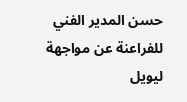حسن المدير الفني للفراعنة عن مواجهة ليويل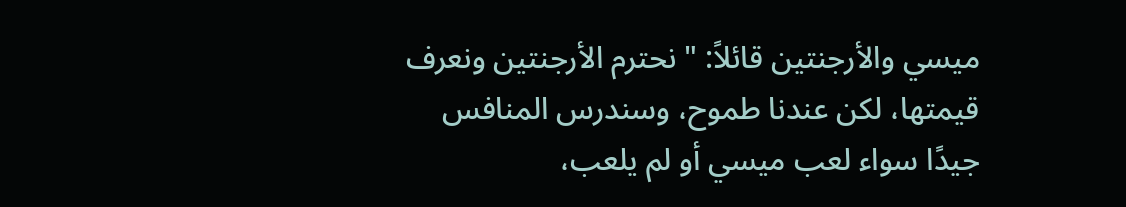ميسي والأرجنتين قائلاً: " نحترم الأرجنتين ونعرف قيمتها، لكن عندنا طموح، وسندرس المنافس جيدًا سواء لعب ميسي أو لم يلعب،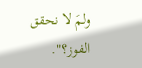ولمَ لا نحقق الفوز؟".